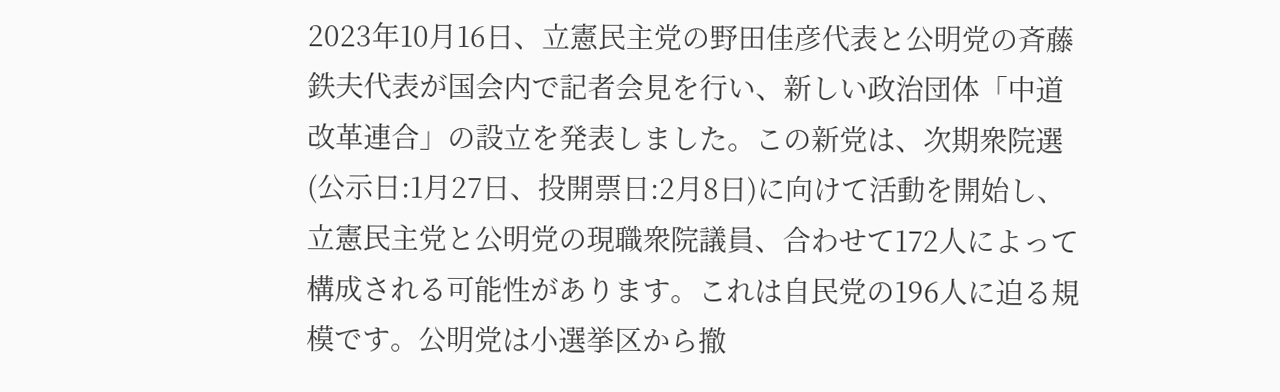2023年10月16日、立憲民主党の野田佳彦代表と公明党の斉藤鉄夫代表が国会内で記者会見を行い、新しい政治団体「中道改革連合」の設立を発表しました。この新党は、次期衆院選(公示日:1月27日、投開票日:2月8日)に向けて活動を開始し、立憲民主党と公明党の現職衆院議員、合わせて172人によって構成される可能性があります。これは自民党の196人に迫る規模です。公明党は小選挙区から撤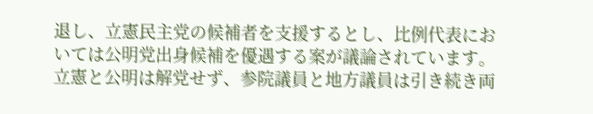退し、立憲民主党の候補者を支援するとし、比例代表においては公明党出身候補を優遇する案が議論されています。立憲と公明は解党せず、参院議員と地方議員は引き続き両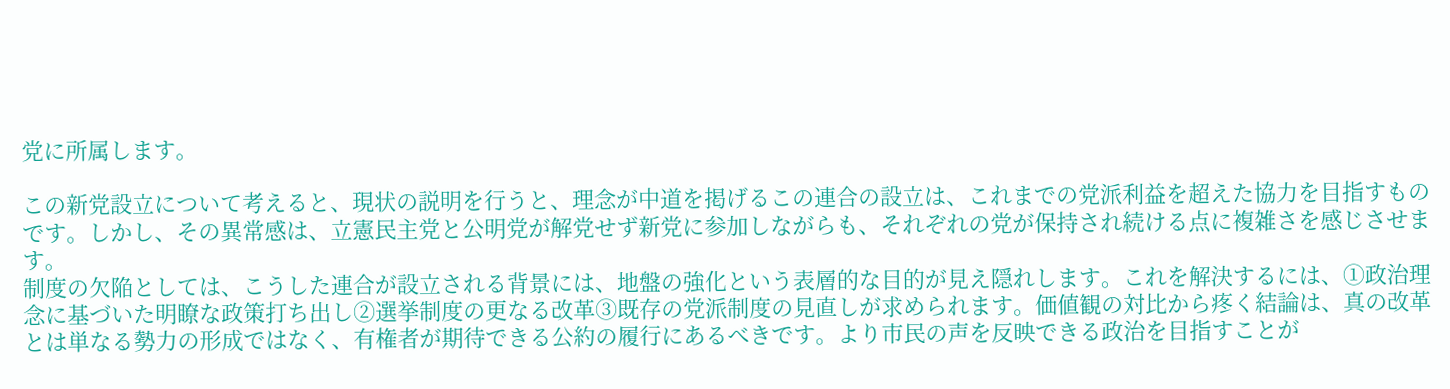党に所属します。

この新党設立について考えると、現状の説明を行うと、理念が中道を掲げるこの連合の設立は、これまでの党派利益を超えた協力を目指すものです。しかし、その異常感は、立憲民主党と公明党が解党せず新党に参加しながらも、それぞれの党が保持され続ける点に複雑さを感じさせます。
制度の欠陥としては、こうした連合が設立される背景には、地盤の強化という表層的な目的が見え隠れします。これを解決するには、①政治理念に基づいた明瞭な政策打ち出し②選挙制度の更なる改革③既存の党派制度の見直しが求められます。価値観の対比から疼く結論は、真の改革とは単なる勢力の形成ではなく、有権者が期待できる公約の履行にあるべきです。より市民の声を反映できる政治を目指すことが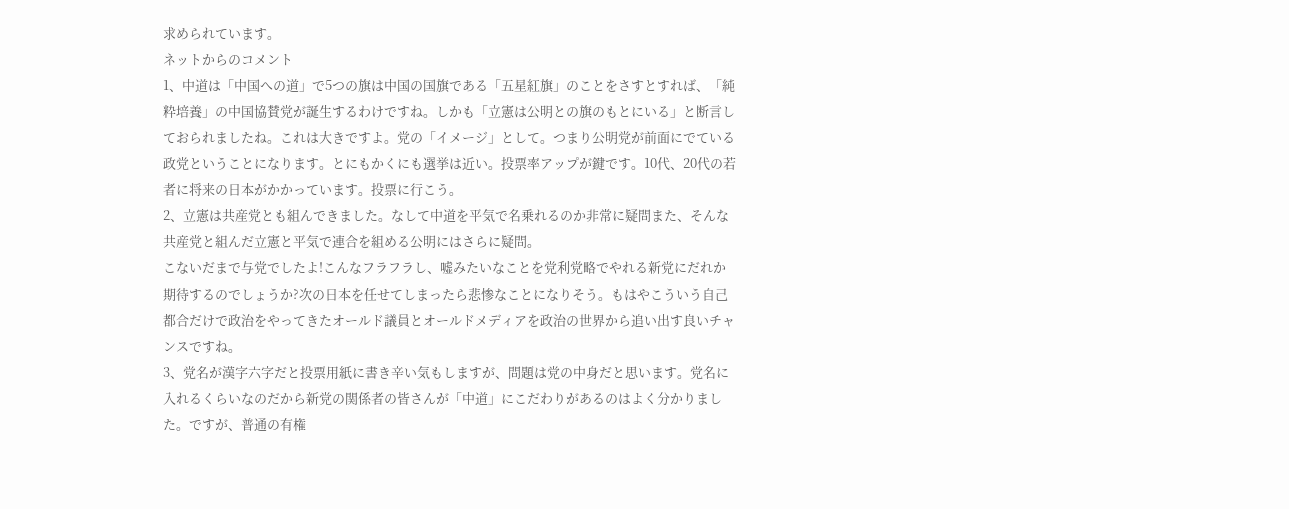求められています。
ネットからのコメント
1、中道は「中国への道」で5つの旗は中国の国旗である「五星紅旗」のことをさすとすれば、「純粋培養」の中国協賛党が誕生するわけですね。しかも「立憲は公明との旗のもとにいる」と断言しておられましたね。これは大きですよ。党の「イメージ」として。つまり公明党が前面にでている政党ということになります。とにもかくにも選挙は近い。投票率アップが鍵です。10代、20代の若者に将来の日本がかかっています。投票に行こう。
2、立憲は共産党とも組んできました。なして中道を平気で名乗れるのか非常に疑問また、そんな共産党と組んだ立憲と平気で連合を組める公明にはさらに疑問。
こないだまで与党でしたよ!こんなフラフラし、嘘みたいなことを党利党略でやれる新党にだれか期待するのでしょうか?次の日本を任せてしまったら悲惨なことになりそう。もはやこういう自己都合だけで政治をやってきたオールド議員とオールドメディアを政治の世界から追い出す良いチャンスですね。
3、党名が漢字六字だと投票用紙に書き辛い気もしますが、問題は党の中身だと思います。党名に入れるくらいなのだから新党の関係者の皆さんが「中道」にこだわりがあるのはよく分かりました。ですが、普通の有権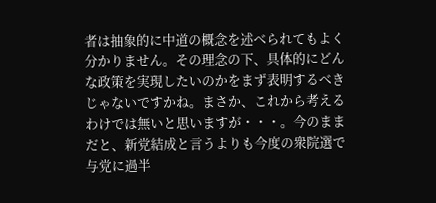者は抽象的に中道の概念を述べられてもよく分かりません。その理念の下、具体的にどんな政策を実現したいのかをまず表明するべきじゃないですかね。まさか、これから考えるわけでは無いと思いますが・・・。今のままだと、新党結成と言うよりも今度の衆院選で与党に過半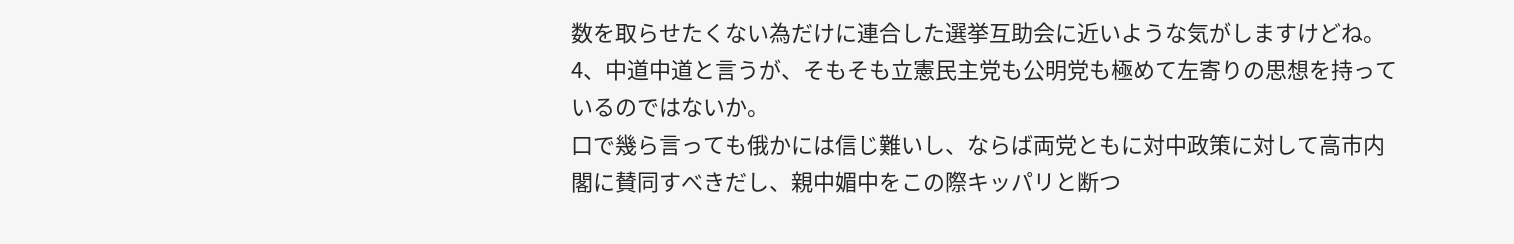数を取らせたくない為だけに連合した選挙互助会に近いような気がしますけどね。
4、中道中道と言うが、そもそも立憲民主党も公明党も極めて左寄りの思想を持っているのではないか。
口で幾ら言っても俄かには信じ難いし、ならば両党ともに対中政策に対して高市内閣に賛同すべきだし、親中媚中をこの際キッパリと断つ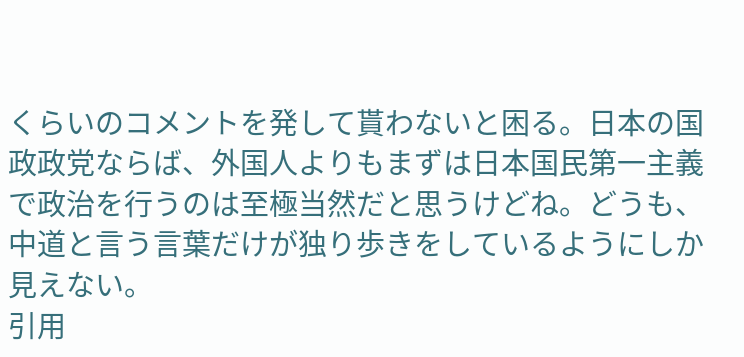くらいのコメントを発して貰わないと困る。日本の国政政党ならば、外国人よりもまずは日本国民第一主義で政治を行うのは至極当然だと思うけどね。どうも、中道と言う言葉だけが独り歩きをしているようにしか見えない。
引用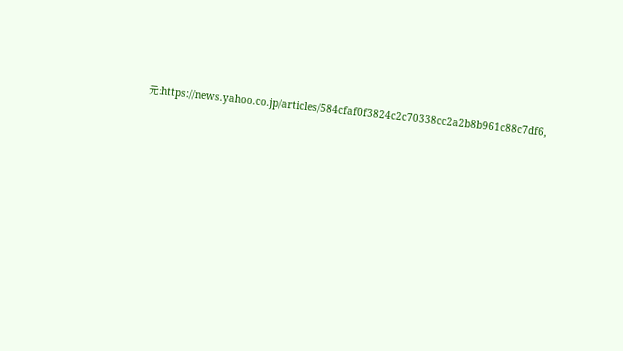元:https://news.yahoo.co.jp/articles/584cfaf0f3824c2c70338cc2a2b8b961c88c7df6,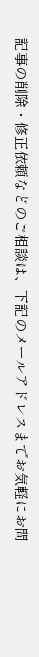記事の削除・修正依頼などのご相談は、下記のメールアドレスまでお気軽にお問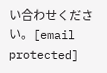い合わせください。[email protected]